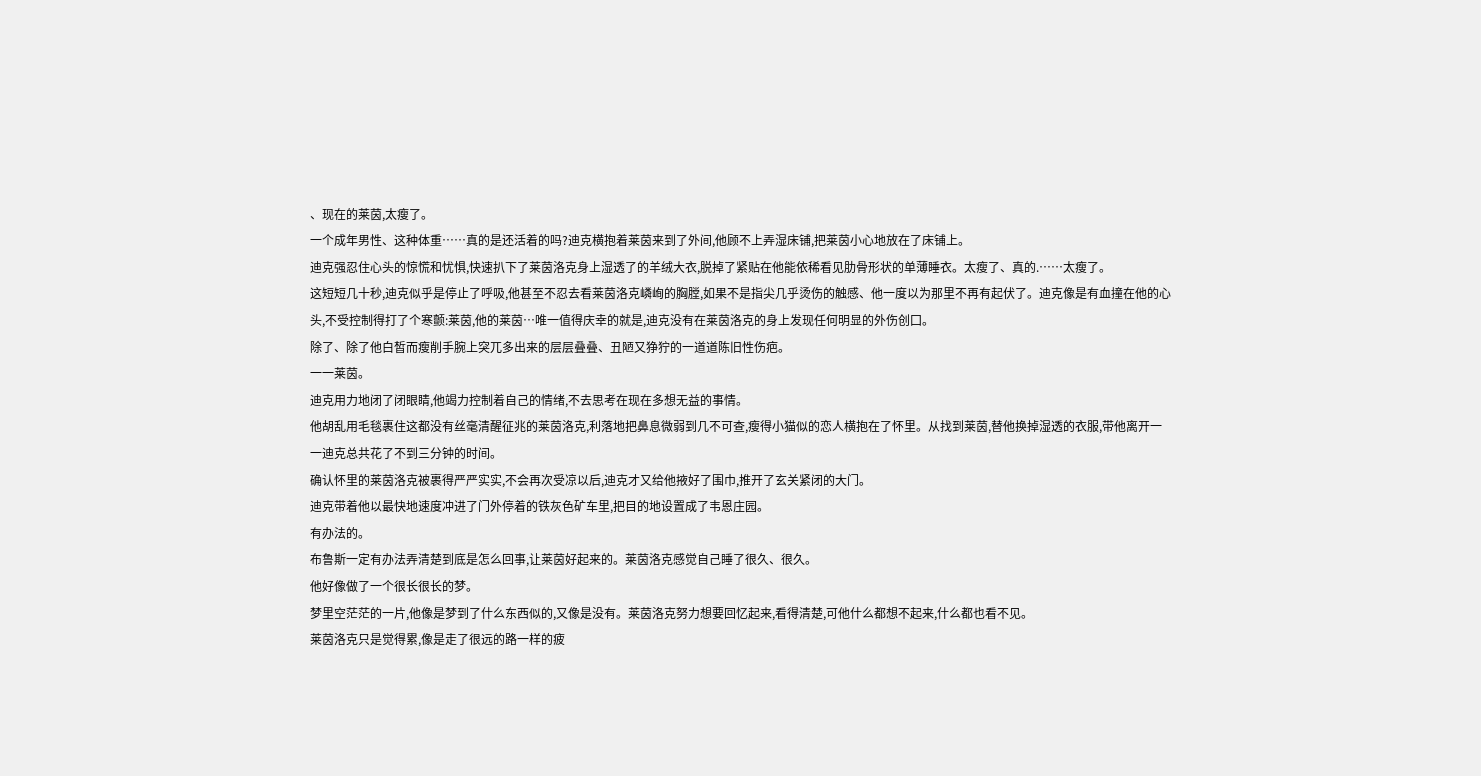、现在的莱茵,太瘦了。
一个成年男性、这种体重……真的是还活着的吗?迪克横抱着莱茵来到了外间,他顾不上弄湿床铺,把莱茵小心地放在了床铺上。
迪克强忍住心头的惊慌和忧惧,快速扒下了莱茵洛克身上湿透了的羊绒大衣,脱掉了紧贴在他能依稀看见肋骨形状的单薄睡衣。太瘦了、真的.……太瘦了。
这短短几十秒,迪克似乎是停止了呼吸,他甚至不忍去看莱茵洛克嶙峋的胸膛,如果不是指尖几乎烫伤的触感、他一度以为那里不再有起伏了。迪克像是有血撞在他的心头,不受控制得打了个寒颤:莱茵,他的莱茵…唯一值得庆幸的就是,迪克没有在莱茵洛克的身上发现任何明显的外伤创囗。
除了、除了他白皙而瘦削手腕上突兀多出来的层层叠叠、丑陋又狰狞的一道道陈旧性伤疤。
一一莱茵。
迪克用力地闭了闭眼睛,他竭力控制着自己的情绪,不去思考在现在多想无益的事情。
他胡乱用毛毯裹住这都没有丝毫清醒征兆的莱茵洛克,利落地把鼻息微弱到几不可查,瘦得小猫似的恋人横抱在了怀里。从找到莱茵,替他换掉湿透的衣服,带他离开一一迪克总共花了不到三分钟的时间。
确认怀里的莱茵洛克被裹得严严实实,不会再次受凉以后,迪克才又给他掖好了围巾,推开了玄关紧闭的大门。
迪克带着他以最快地速度冲进了门外停着的铁灰色矿车里,把目的地设置成了韦恩庄园。
有办法的。
布鲁斯一定有办法弄清楚到底是怎么回事,让莱茵好起来的。莱茵洛克感觉自己睡了很久、很久。
他好像做了一个很长很长的梦。
梦里空茫茫的一片,他像是梦到了什么东西似的,又像是没有。莱茵洛克努力想要回忆起来,看得清楚,可他什么都想不起来,什么都也看不见。
莱茵洛克只是觉得累,像是走了很远的路一样的疲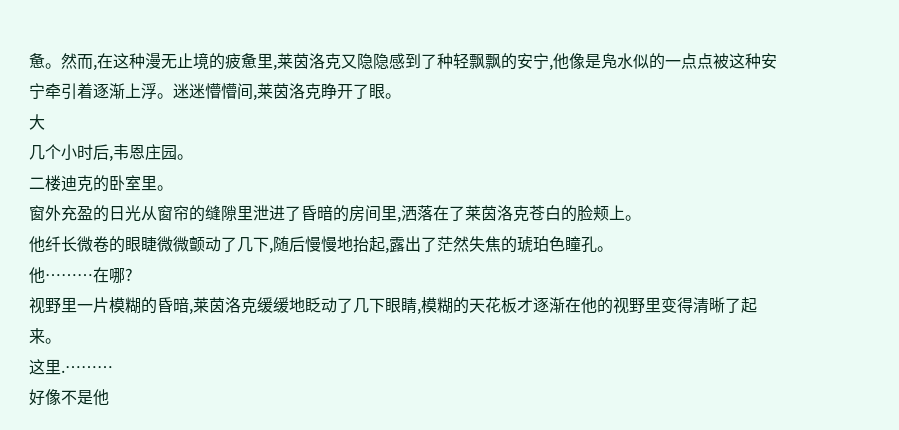惫。然而,在这种漫无止境的疲惫里,莱茵洛克又隐隐感到了种轻飘飘的安宁,他像是凫水似的一点点被这种安宁牵引着逐渐上浮。迷迷懵懵间,莱茵洛克睁开了眼。
大
几个小时后,韦恩庄园。
二楼迪克的卧室里。
窗外充盈的日光从窗帘的缝隙里泄进了昏暗的房间里,洒落在了莱茵洛克苍白的脸颊上。
他纤长微卷的眼睫微微颤动了几下,随后慢慢地抬起,露出了茫然失焦的琥珀色瞳孔。
他………在哪?
视野里一片模糊的昏暗,莱茵洛克缓缓地眨动了几下眼睛,模糊的天花板才逐渐在他的视野里变得清晰了起来。
这里.………
好像不是他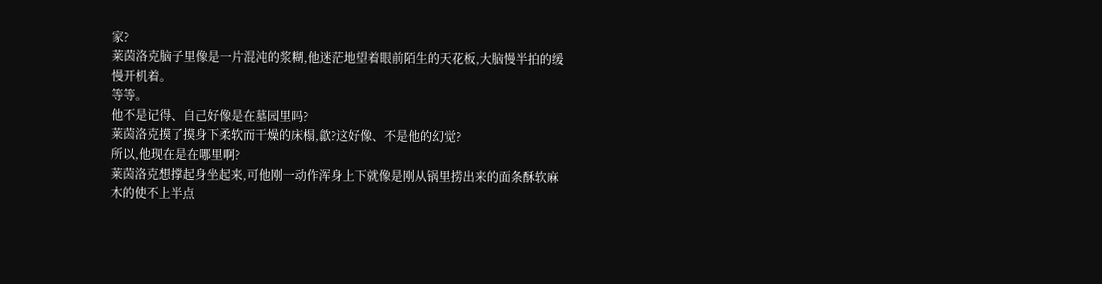家?
莱茵洛克脑子里像是一片混沌的浆糊,他迷茫地望着眼前陌生的天花板,大脑慢半拍的缓慢开机着。
等等。
他不是记得、自己好像是在墓园里吗?
莱茵洛克摸了摸身下柔软而干燥的床榻,歙?这好像、不是他的幻觉?
所以,他现在是在哪里啊?
莱茵洛克想撑起身坐起来,可他刚一动作浑身上下就像是刚从锅里捞出来的面条酥软麻木的使不上半点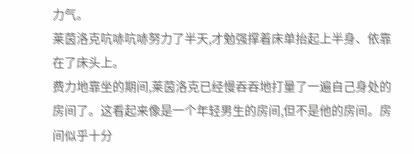力气。
莱茵洛克吭哧吭哧努力了半天,才勉强撑着床单抬起上半身、依靠在了床头上。
费力地靠坐的期间,莱茵洛克已经慢吞吞地打量了一遍自己身处的房间了。这看起来像是一个年轻男生的房间,但不是他的房间。房间似乎十分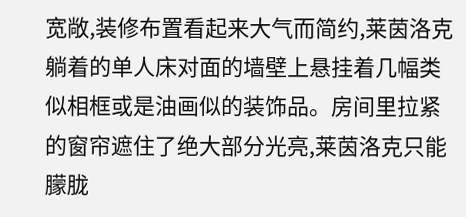宽敞,装修布置看起来大气而简约,莱茵洛克躺着的单人床对面的墙壁上悬挂着几幅类似相框或是油画似的装饰品。房间里拉紧的窗帘遮住了绝大部分光亮,莱茵洛克只能朦胧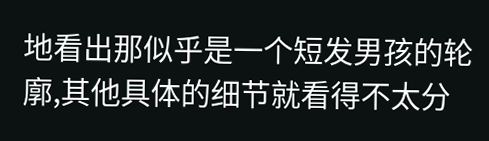地看出那似乎是一个短发男孩的轮廓,其他具体的细节就看得不太分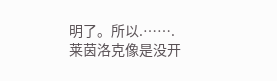明了。所以.…….
莱茵洛克像是没开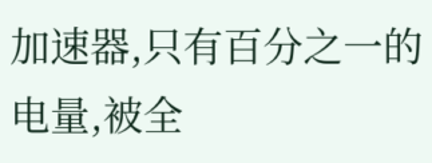加速器,只有百分之一的电量,被全